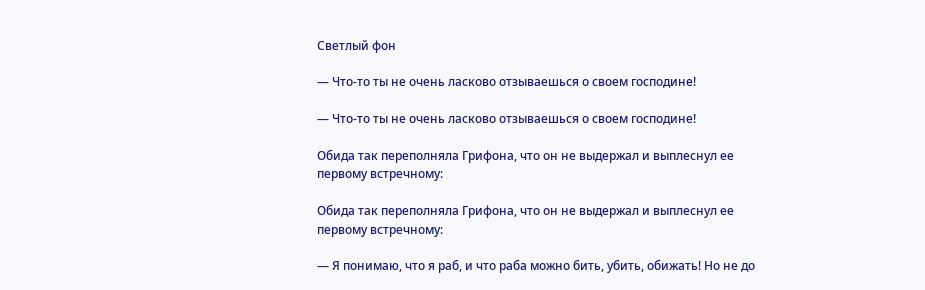Светлый фон

— Что-то ты не очень ласково отзываешься о своем господине!

— Что-то ты не очень ласково отзываешься о своем господине!

Обида так переполняла Грифона, что он не выдержал и выплеснул ее первому встречному:

Обида так переполняла Грифона, что он не выдержал и выплеснул ее первому встречному:

— Я понимаю, что я раб, и что раба можно бить, убить, обижать! Но не до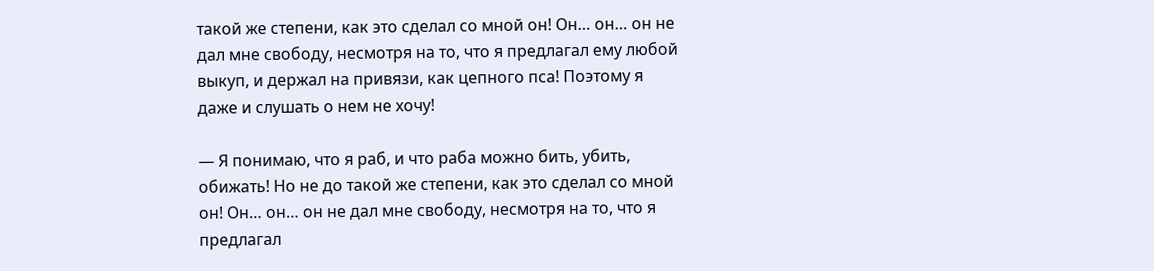такой же степени, как это сделал со мной он! Он… он… он не дал мне свободу, несмотря на то, что я предлагал ему любой выкуп, и держал на привязи, как цепного пса! Поэтому я даже и слушать о нем не хочу!

— Я понимаю, что я раб, и что раба можно бить, убить, обижать! Но не до такой же степени, как это сделал со мной он! Он… он… он не дал мне свободу, несмотря на то, что я предлагал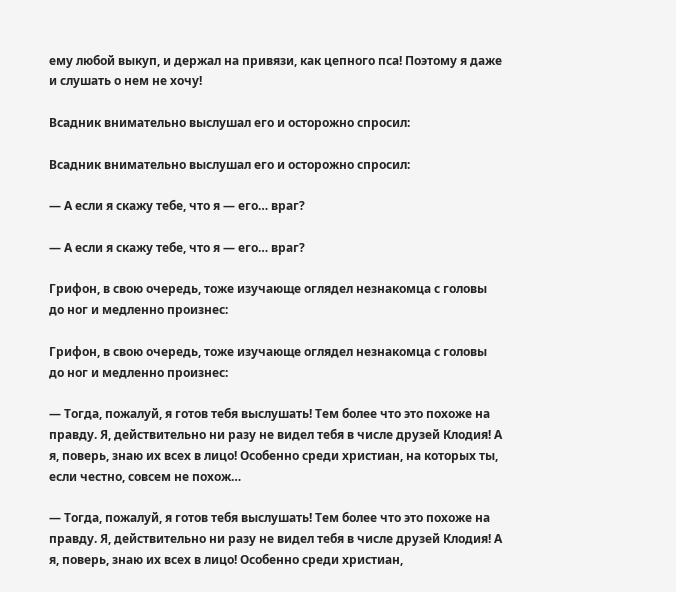ему любой выкуп, и держал на привязи, как цепного пса! Поэтому я даже и слушать о нем не хочу!

Всадник внимательно выслушал его и осторожно спросил:

Всадник внимательно выслушал его и осторожно спросил:

— А если я скажу тебе, что я — его… враг?

— А если я скажу тебе, что я — его… враг?

Грифон, в свою очередь, тоже изучающе оглядел незнакомца с головы до ног и медленно произнес:

Грифон, в свою очередь, тоже изучающе оглядел незнакомца с головы до ног и медленно произнес:

— Тогда, пожалуй, я готов тебя выслушать! Тем более что это похоже на правду. Я, действительно ни разу не видел тебя в числе друзей Клодия! А я, поверь, знаю их всех в лицо! Особенно среди христиан, на которых ты, если честно, совсем не похож…

— Тогда, пожалуй, я готов тебя выслушать! Тем более что это похоже на правду. Я, действительно ни разу не видел тебя в числе друзей Клодия! А я, поверь, знаю их всех в лицо! Особенно среди христиан,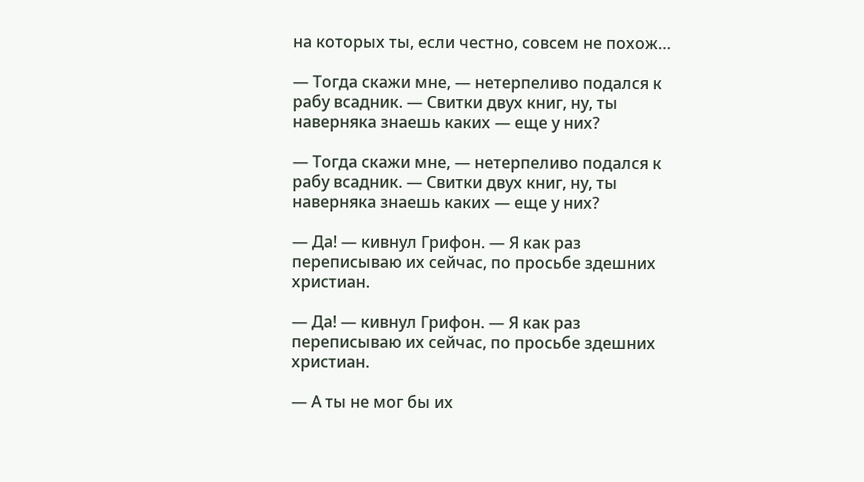на которых ты, если честно, совсем не похож…

— Тогда скажи мне, — нетерпеливо подался к рабу всадник. — Свитки двух книг, ну, ты наверняка знаешь каких — еще у них?

— Тогда скажи мне, — нетерпеливо подался к рабу всадник. — Свитки двух книг, ну, ты наверняка знаешь каких — еще у них?

— Да! — кивнул Грифон. — Я как раз переписываю их сейчас, по просьбе здешних христиан.

— Да! — кивнул Грифон. — Я как раз переписываю их сейчас, по просьбе здешних христиан.

— А ты не мог бы их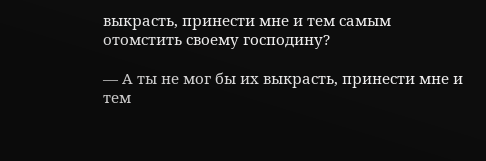выкрасть, принести мне и тем самым отомстить своему господину?

— А ты не мог бы их выкрасть, принести мне и тем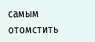самым отомстить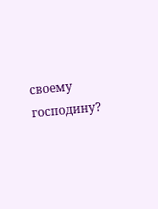своему господину?